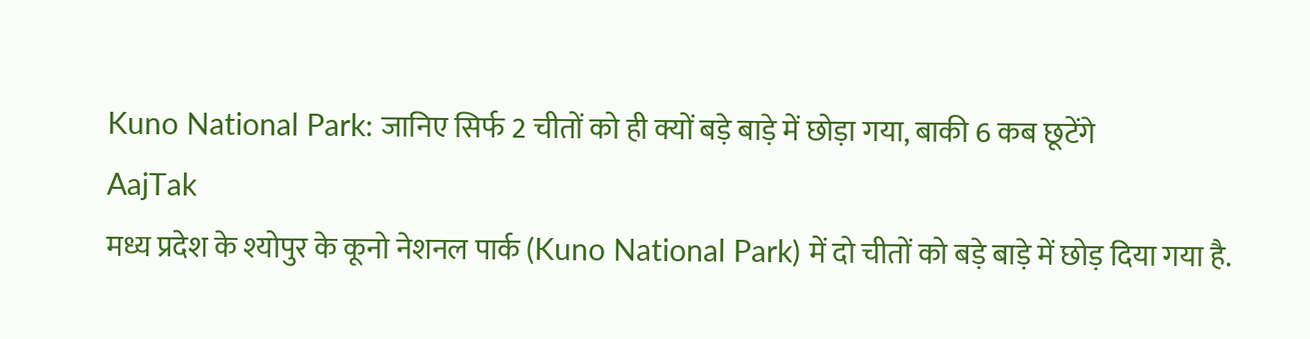Kuno National Park: जानिए सिर्फ 2 चीतों को ही क्यों बड़े बाड़े में छोड़ा गया, बाकी 6 कब छूटेंगे
AajTak
मध्य प्रदेश के श्योपुर के कूनो नेशनल पार्क (Kuno National Park) में दो चीतों को बड़े बाड़े में छोड़ दिया गया है.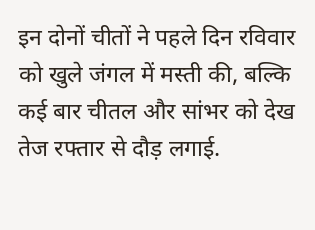इन दोनों चीतों ने पहले दिन रविवार को खुले जंगल में मस्ती की, बल्कि कई बार चीतल और सांभर को देख तेज रफ्तार से दौड़ लगाई.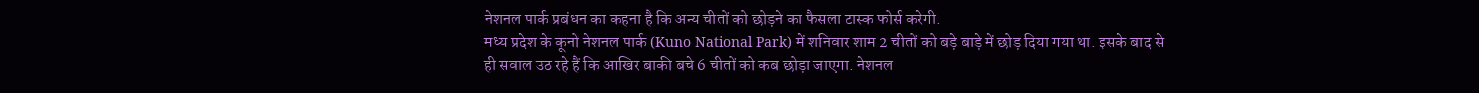नेशनल पार्क प्रबंधन का कहना है कि अन्य चीतों को छोड़ने का फैसला टास्क फोर्स करेगी.
मध्य प्रदेश के कूनो नेशनल पार्क (Kuno National Park) में शनिवार शाम 2 चीतों को बड़े बाड़े में छोड़ दिया गया था. इसके बाद से ही सवाल उठ रहे हैं कि आखिर बाकी बचे 6 चीतों को कब छोड़ा जाएगा. नेशनल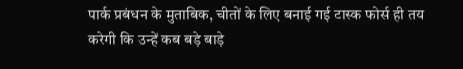पार्क प्रबंधन के मुताबिक, चीतों के लिए बनाई गई टास्क फोर्स ही तय करेगी कि उन्हें कब बड़े बाड़े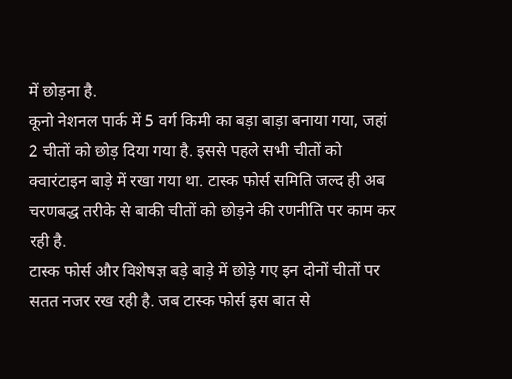में छोड़ना है.
कूनो नेशनल पार्क में 5 वर्ग किमी का बड़ा बाड़ा बनाया गया, जहां 2 चीतों को छोड़ दिया गया है. इससे पहले सभी चीतों को क्वारंटाइन बाड़े में रखा गया था. टास्क फोर्स समिति जल्द ही अब चरणबद्ध तरीके से बाकी चीतों को छोड़ने की रणनीति पर काम कर रही है.
टास्क फोर्स और विशेषज्ञ बड़े बाड़े में छोड़े गए इन दोनों चीतों पर सतत नजर रख रही है. जब टास्क फोर्स इस बात से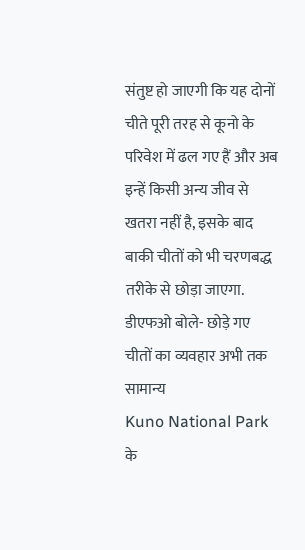संतुष्ट हो जाएगी कि यह दोनों चीते पूरी तरह से कूनो के परिवेश में ढल गए हैं और अब इन्हें किसी अन्य जीव से खतरा नहीं है, इसके बाद बाकी चीतों को भी चरणबद्ध तरीके से छोड़ा जाएगा.
डीएफओ बोले- छोड़े गए चीतों का व्यवहार अभी तक सामान्य
Kuno National Park के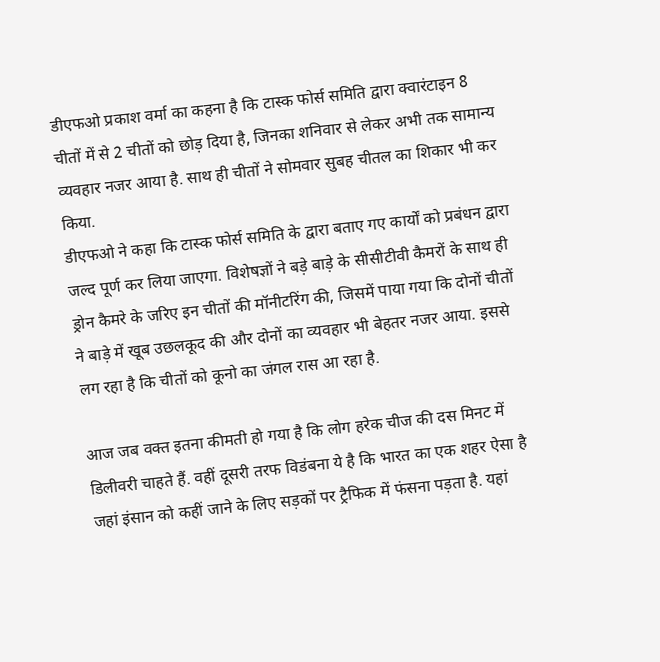डीएफओ प्रकाश वर्मा का कहना है कि टास्क फोर्स समिति द्वारा क्वारंटाइन 8 चीतों में से 2 चीतों को छोड़ दिया है, जिनका शनिवार से लेकर अभी तक सामान्य व्यवहार नजर आया है. साथ ही चीतों ने सोमवार सुबह चीतल का शिकार भी कर किया.
डीएफओ ने कहा कि टास्क फोर्स समिति के द्वारा बताए गए कार्यों को प्रबंधन द्वारा जल्द पूर्ण कर लिया जाएगा. विशेषज्ञों ने बड़े बाड़े के सीसीटीवी कैमरों के साथ ही ड्रोन कैमरे के जरिए इन चीतों की मॉनीटरिंग की, जिसमें पाया गया कि दोनों चीतों ने बाड़े में खूब उछलकूद की और दोनों का व्यवहार भी बेहतर नजर आया. इससे लग रहा है कि चीतों को कूनो का जंगल रास आ रहा है.

आज जब वक्त इतना कीमती हो गया है कि लोग हरेक चीज की दस मिनट में डिलीवरी चाहते हैं. वहीं दूसरी तरफ विडंबना ये है कि भारत का एक शहर ऐसा है जहां इंसान को कहीं जाने के लिए सड़कों पर ट्रैफिक में फंसना पड़ता है. यहां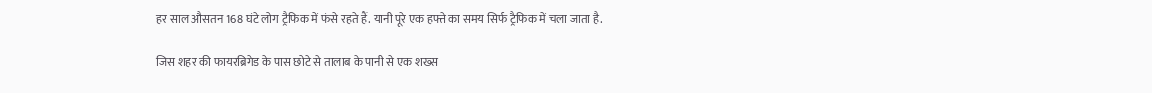हर साल औसतन 168 घंटे लोग ट्रैफिक में फंसे रहते हैं. यानी पूरे एक हफ्ते का समय सिर्फ ट्रैफिक में चला जाता है.

जिस शहर की फायरब्रिगेड के पास छोटे से तालाब के पानी से एक शख्स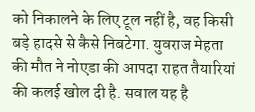को निकालने के लिए टूल नहीं है, वह किसी बड़े हादसे से कैसे निबटेगा. युवराज मेहता की मौत ने नोएडा की आपदा राहत तैयारियां की कलई खोल दी है. सवाल यह है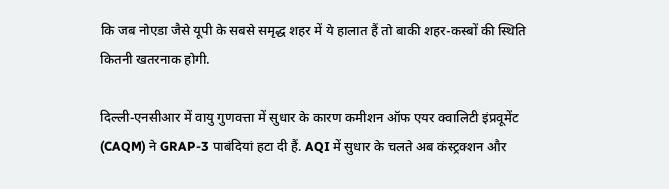कि जब नोएडा जैसे यूपी के सबसे समृद्ध शहर में ये हालात हैं तो बाकी शहर-कस्बों की स्थिति कितनी खतरनाक होगी.

दिल्ली-एनसीआर में वायु गुणवत्ता में सुधार के कारण कमीशन ऑफ एयर क्वालिटी इंप्रवूमेंट (CAQM) ने GRAP-3 पाबंदियां हटा दी हैं. AQI में सुधार के चलते अब कंस्ट्रक्शन और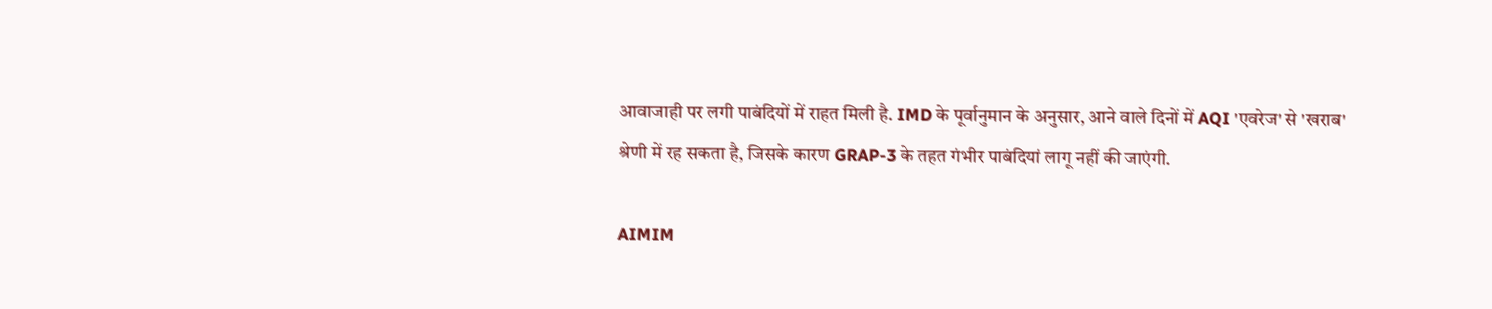आवाजाही पर लगी पाबंदियों में राहत मिली है. IMD के पूर्वानुमान के अनुसार, आने वाले दिनों में AQI 'एवरेज' से 'खराब' श्रेणी में रह सकता है, जिसके कारण GRAP-3 के तहत गंभीर पाबंदियां लागू नहीं की जाएंगी.

AIMIM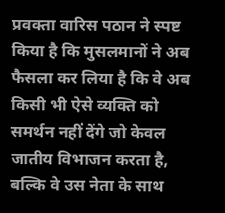प्रवक्ता वारिस पठान ने स्पष्ट किया है कि मुसलमानों ने अब फैसला कर लिया है कि वे अब किसी भी ऐसे व्यक्ति को समर्थन नहीं देंगे जो केवल जातीय विभाजन करता है, बल्कि वे उस नेता के साथ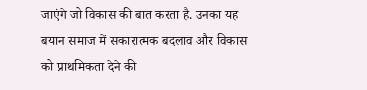जाएंगे जो विकास की बात करता है. उनका यह बयान समाज में सकारात्मक बदलाव और विकास को प्राथमिकता देने की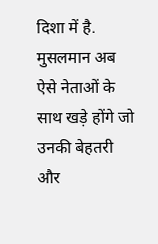दिशा में है. मुसलमान अब ऐसे नेताओं के साथ खड़े होंगे जो उनकी बेहतरी और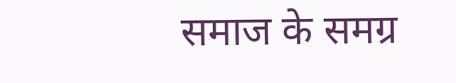समाज के समग्र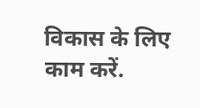विकास के लिए काम करें.